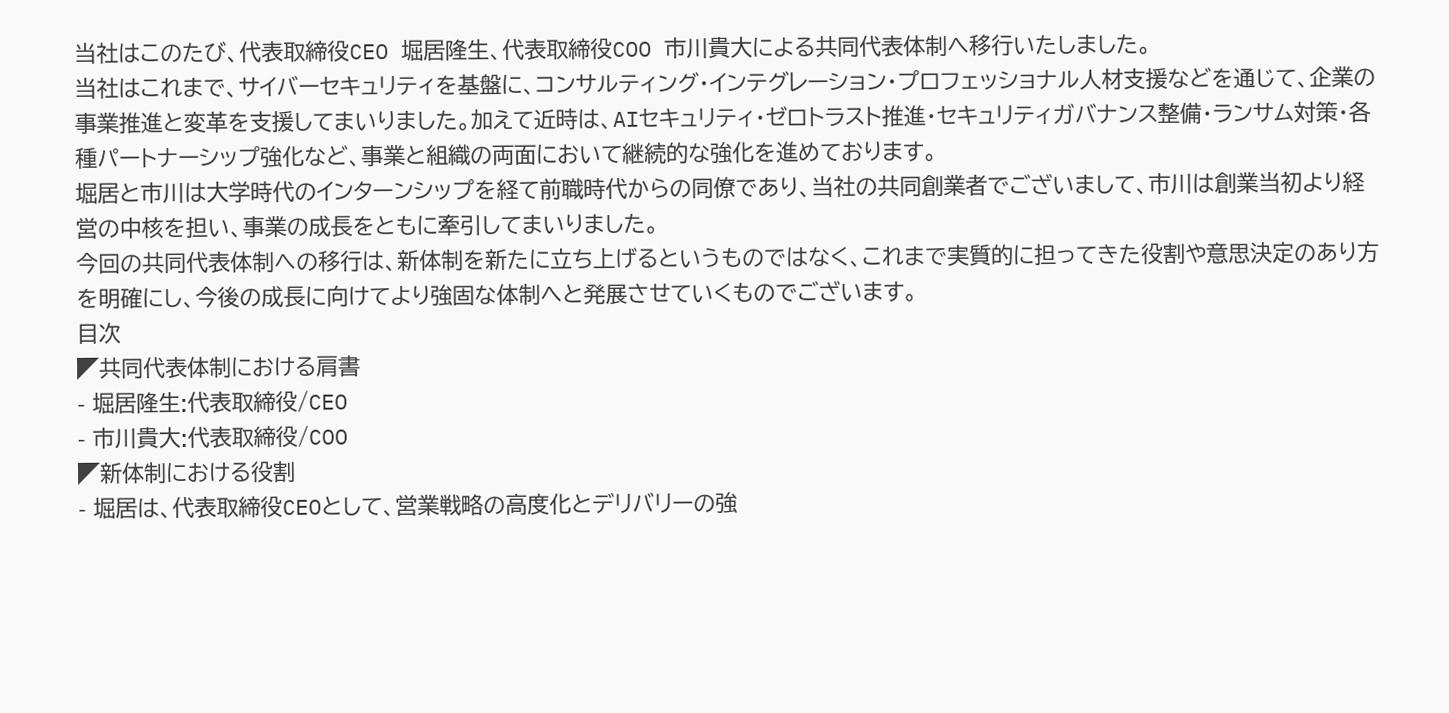当社はこのたび、代表取締役CEO 堀居隆生、代表取締役COO 市川貴大による共同代表体制へ移行いたしました。
当社はこれまで、サイバーセキュリティを基盤に、コンサルティング・インテグレーション・プロフェッショナル人材支援などを通じて、企業の事業推進と変革を支援してまいりました。加えて近時は、AIセキュリティ・ゼロトラスト推進・セキュリティガバナンス整備・ランサム対策・各種パートナーシップ強化など、事業と組織の両面において継続的な強化を進めております。
堀居と市川は大学時代のインターンシップを経て前職時代からの同僚であり、当社の共同創業者でございまして、市川は創業当初より経営の中核を担い、事業の成長をともに牽引してまいりました。
今回の共同代表体制への移行は、新体制を新たに立ち上げるというものではなく、これまで実質的に担ってきた役割や意思決定のあり方を明確にし、今後の成長に向けてより強固な体制へと発展させていくものでございます。
目次
◤共同代表体制における肩書
- 堀居隆生:代表取締役/CEO
- 市川貴大:代表取締役/COO
◤新体制における役割
- 堀居は、代表取締役CEOとして、営業戦略の高度化とデリバリーの強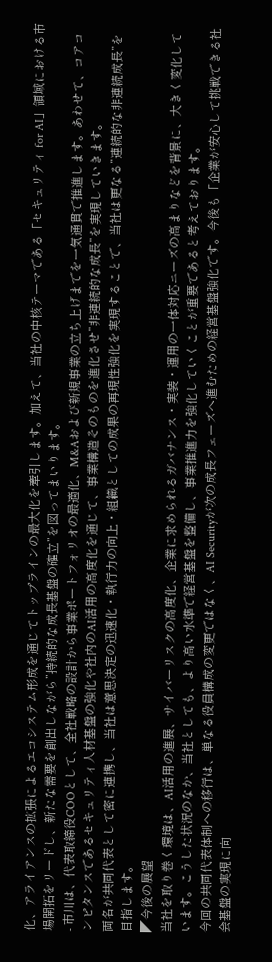化、アライアンスの拡張によるエコシステム形成を通じてトップラインの最大化を牽引します。加えて、当社の中核テーマである「セキュリティ for AI」領域における市場開拓をリードし、新たな需要を創出しながら”持続的な成長基盤の確立”を図ってまいります。
- 市川は、代表取締役COOとして、全社戦略の設計から事業ポートフォリオの最適化、M&Aおよび新規事業の立ち上げまでを一気通貫で推進します。あわせて、コアコンピタンスであるセキュリティ人材基盤の強化や社内のAI活用の高度化を通じて、事業構造そのものを進化させ”非連続的な成長”を実現していきます。
両名が共同代表として密に連携し、当社は意思決定の迅速化・執行力の向上・組織としての成果の再現性強化を実現することで、当社は更なる”連続的な非連続成長”を目指します。
◤今後の展望
当社を取り巻く環境は、AI活用の進展、サイバーリスクの高度化、企業に求められるガバナンス・実装・運用の一体対応ニーズの高まりなどを背景に、大きく変化しています。こうした状況のなか、当社としても、より高い水準で経営基盤を整備し、事業推進力を強化していくことが重要であると考えております。
今回の共同代表体制への移行は、単なる役員構成の変更ではなく、AI Securityが次の成長フェーズへ進むための経営基盤強化です。今後も「企業が安心して挑戦できる社会基盤の実現に向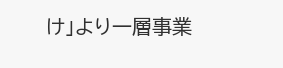け」より一層事業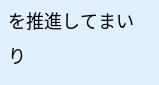を推進してまいり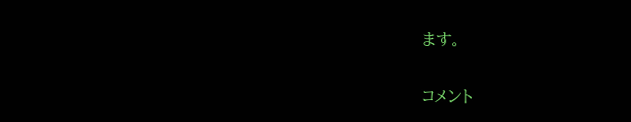ます。


コメント